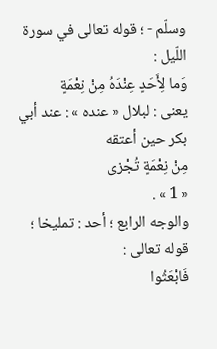وسلّم - ؛ قوله تعالى في سورة اللّيل :
وَما لِأَحَدٍ عِنْدَهُ مِنْ نِعْمَةٍ
يعنى : لبلال « عنده » : عند أبي بكر حين أعتقه
مِنْ نِعْمَةٍ تُجْزى
« 1 » .
والوجه الرابع ؛ أحد : تمليخا ؛ قوله تعالى :
فَابْعَثُوا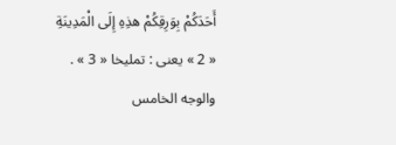أَحَدَكُمْ بِوَرِقِكُمْ هذِهِ إِلَى الْمَدِينَةِ
« 2 » يعنى : تمليخا « 3 » .
والوجه الخامس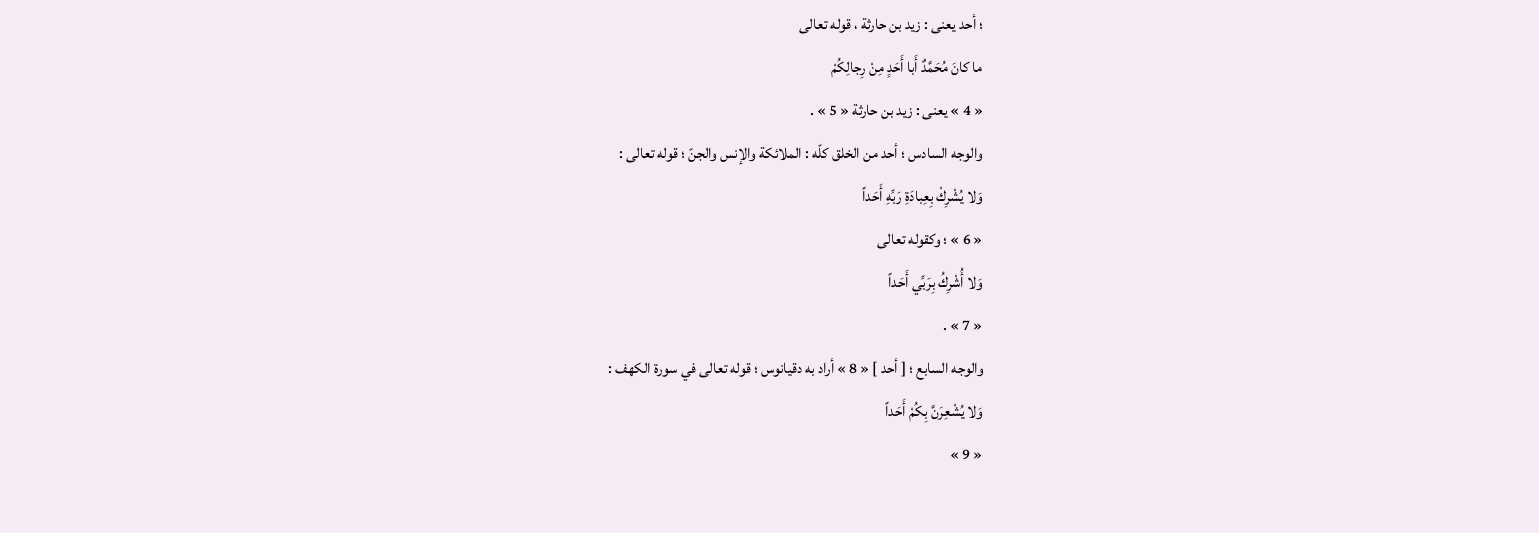؛ أحد يعنى : زيد بن حارثة ، قوله تعالى
ما كانَ مُحَمَّدٌ أَبا أَحَدٍ مِنْ رِجالِكُمْ
« 4 » يعنى : زيد بن حارثة « 5 » .
والوجه السادس ؛ أحد من الخلق كلّه : الملائكة والإنس والجنّ ؛ قوله تعالى :
وَلا يُشْرِكْ بِعِبادَةِ رَبِّهِ أَحَداً
« 6 » ؛ وكقوله تعالى
وَلا أُشْرِكُ بِرَبِّي أَحَداً
« 7 » .
والوجه السابع ؛ [ أحد ] « 8 » أراد به دقيانوس ؛ قوله تعالى في سورة الكهف :
وَلا يُشْعِرَنَّ بِكُمْ أَحَداً
« 9 »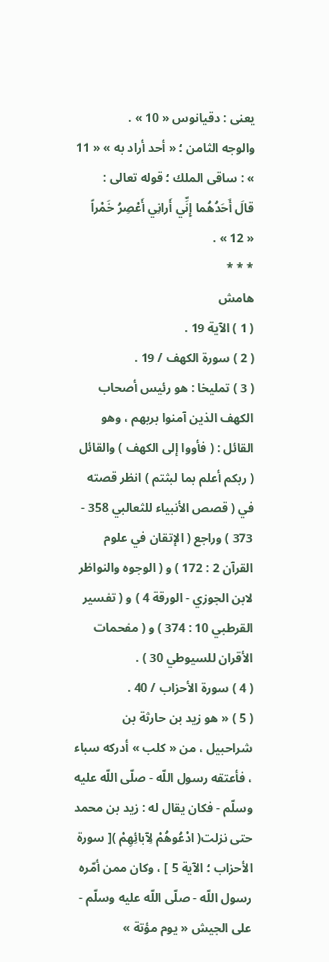يعنى : دقيانوس « 10 » .
والوجه الثامن ؛ « أحد أراد به » « 11 » : ساقى الملك ؛ قوله تعالى :
قالَ أَحَدُهُما إِنِّي أَرانِي أَعْصِرُ خَمْراً
« 12 » .
* * *
هامش
( 1 ) الآية 19 .
( 2 ) سورة الكهف / 19 .
( 3 ) تمليخا : هو رئيس أصحاب الكهف الذين آمنوا بربهم ، وهو القائل : ( فأووا إلى الكهف ) والقائل ( ربكم أعلم بما لبثتم ) انظر قصته في ( قصص الأنبياء للثعالبي 358 - 373 ) وراجع ( الإتقان في علوم القرآن 2 : 172 ) و ( الوجوه والنواظر لابن الجوزي - الورقة 4 ) و ( تفسير القرطبي 10 : 374 ) و ( مفحمات الأقران للسيوطي 30 ) .
( 4 ) سورة الأحزاب / 40 .
( 5 ) « هو زيد بن حارثة بن شراحبيل ، من « كلب » أدركه سباء ، فأعتقه رسول اللّه - صلّى اللّه عليه وسلّم - فكان يقال له : زيد بن محمد حتى نزلت( ادْعُوهُمْ لِآبائِهِمْ )[ سورة الأحزاب ؛ الآية 5 ] ، وكان ممن أمّره رسول اللّه - صلّى اللّه عليه وسلّم - على الجيش « يوم مؤتة »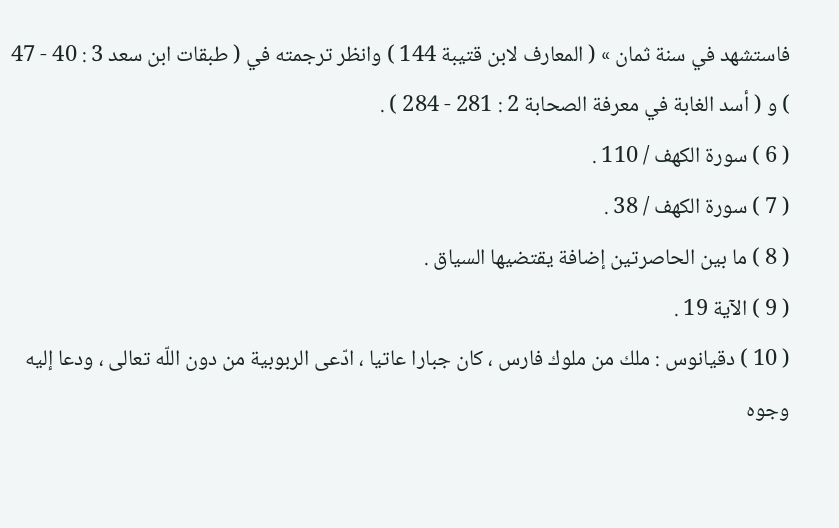فاستشهد في سنة ثمان » ( المعارف لابن قتيبة 144 ) وانظر ترجمته في ( طبقات ابن سعد 3 : 40 - 47 ) و ( أسد الغابة في معرفة الصحابة 2 : 281 - 284 ) .
( 6 ) سورة الكهف / 110 .
( 7 ) سورة الكهف / 38 .
( 8 ) ما بين الحاصرتين إضافة يقتضيها السياق .
( 9 ) الآية 19 .
( 10 ) دقيانوس : ملك من ملوك فارس ، كان جبارا عاتيا ، ادّعى الربوبية من دون اللّه تعالى ، ودعا إليه وجوه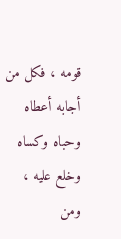قومه ، فكل من أجابه أعطاه وحباه وكساه وخلع عليه ، ومن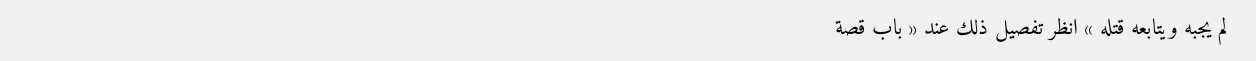لم يجبه ويتابعه قتله » انظر تفصيل ذلك عند « باب قصة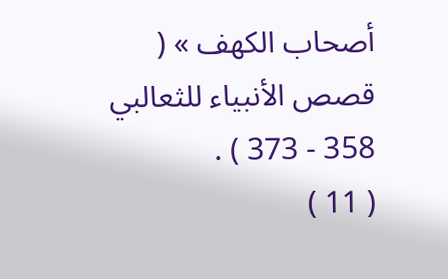أصحاب الكهف » ( قصص الأنبياء للثعالبي 358 - 373 ) .
( 11 )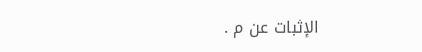الإثبات عن م .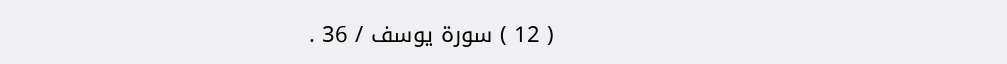( 12 ) سورة يوسف / 36 .